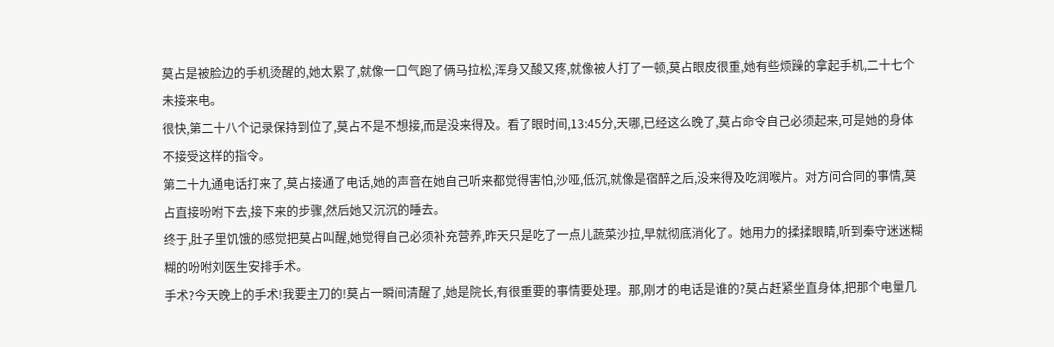莫占是被脸边的手机烫醒的,她太累了,就像一口气跑了俩马拉松,浑身又酸又疼,就像被人打了一顿,莫占眼皮很重,她有些烦躁的拿起手机,二十七个未接来电。
很快,第二十八个记录保持到位了,莫占不是不想接,而是没来得及。看了眼时间,13:45分,天哪,已经这么晚了,莫占命令自己必须起来,可是她的身体不接受这样的指令。
第二十九通电话打来了,莫占接通了电话,她的声音在她自己听来都觉得害怕,沙哑,低沉,就像是宿醉之后,没来得及吃润喉片。对方问合同的事情,莫占直接吩咐下去,接下来的步骤,然后她又沉沉的睡去。
终于,肚子里饥饿的感觉把莫占叫醒,她觉得自己必须补充营养,昨天只是吃了一点儿蔬菜沙拉,早就彻底消化了。她用力的揉揉眼睛,听到秦守迷迷糊糊的吩咐刘医生安排手术。
手术?今天晚上的手术!我要主刀的!莫占一瞬间清醒了,她是院长,有很重要的事情要处理。那,刚才的电话是谁的?莫占赶紧坐直身体,把那个电量几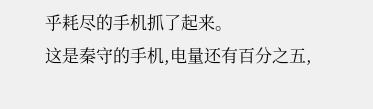乎耗尽的手机抓了起来。
这是秦守的手机,电量还有百分之五,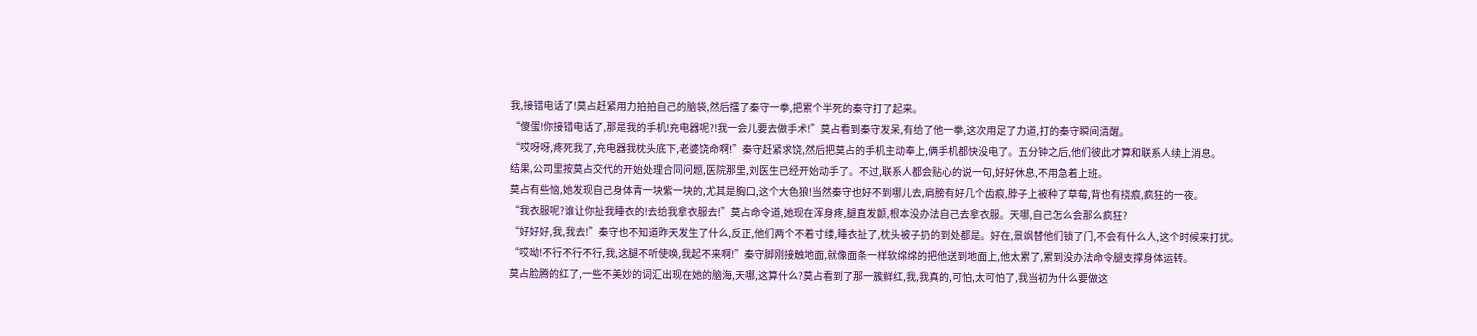我,接错电话了!莫占赶紧用力拍拍自己的脑袋,然后擂了秦守一拳,把累个半死的秦守打了起来。
“傻蛋!你接错电话了,那是我的手机!充电器呢?!我一会儿要去做手术!”莫占看到秦守发呆,有给了他一拳,这次用足了力道,打的秦守瞬间清醒。
“哎呀呀,疼死我了,充电器我枕头底下,老婆饶命啊!”秦守赶紧求饶,然后把莫占的手机主动奉上,俩手机都快没电了。五分钟之后,他们彼此才算和联系人续上消息。
结果,公司里按莫占交代的开始处理合同问题,医院那里,刘医生已经开始动手了。不过,联系人都会贴心的说一句,好好休息,不用急着上班。
莫占有些恼,她发现自己身体青一块紫一块的,尤其是胸口,这个大色狼!当然秦守也好不到哪儿去,肩膀有好几个齿痕,脖子上被种了草莓,背也有挠痕,疯狂的一夜。
“我衣服呢?谁让你扯我睡衣的!去给我拿衣服去!”莫占命令道,她现在浑身疼,腿直发颤,根本没办法自己去拿衣服。天哪,自己怎么会那么疯狂?
“好好好,我,我去!”秦守也不知道昨天发生了什么,反正,他们两个不着寸缕,睡衣扯了,枕头被子扔的到处都是。好在,景飒替他们锁了门,不会有什么人,这个时候来打扰。
“哎呦!不行不行不行,我,这腿不听使唤,我起不来啊!”秦守脚刚接触地面,就像面条一样软绵绵的把他送到地面上,他太累了,累到没办法命令腿支撑身体运转。
莫占脸腾的红了,一些不美妙的词汇出现在她的脑海,天哪,这算什么?莫占看到了那一簇鲜红,我,我真的,可怕,太可怕了,我当初为什么要做这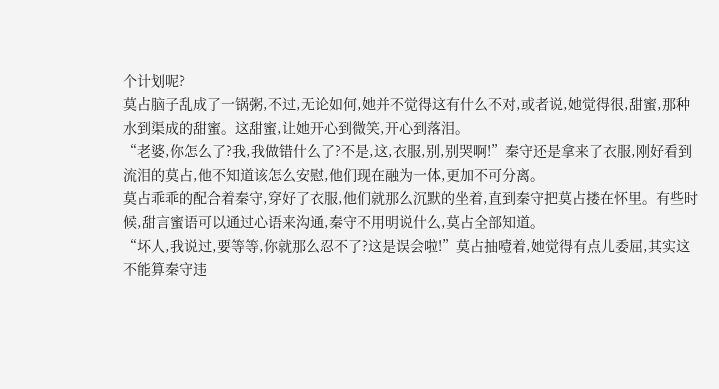个计划呢?
莫占脑子乱成了一锅粥,不过,无论如何,她并不觉得这有什么不对,或者说,她觉得很,甜蜜,那种水到渠成的甜蜜。这甜蜜,让她开心到微笑,开心到落泪。
“老婆,你怎么了?我,我做错什么了?不是,这,衣服,别,别哭啊!”秦守还是拿来了衣服,刚好看到流泪的莫占,他不知道该怎么安慰,他们现在融为一体,更加不可分离。
莫占乖乖的配合着秦守,穿好了衣服,他们就那么沉默的坐着,直到秦守把莫占搂在怀里。有些时候,甜言蜜语可以通过心语来沟通,秦守不用明说什么,莫占全部知道。
“坏人,我说过,要等等,你就那么忍不了?这是误会啦!”莫占抽噎着,她觉得有点儿委屈,其实这不能算秦守违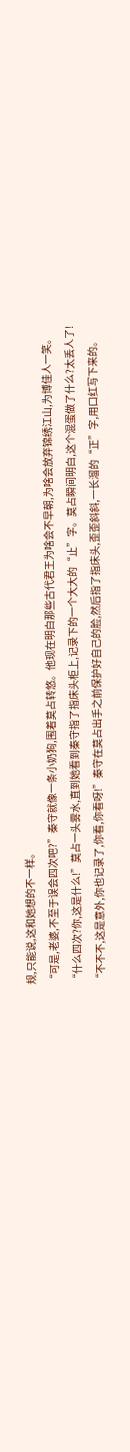规,只能说,这和她想的不一样。
“可是,老婆,不至于误会四次吧?”秦守就像一条小奶狗,围着莫占转悠。他现在明白那些古代君王为啥会不早朝,为啥会放弃锦绣江山,为博佳人一笑。
“什么四次?你,这是什么!”莫占一头雾水,直到她看到秦守指了指床头柜上,记录下的一个大大的“止”字。莫占瞬间明白,这个混蛋做了什么?太丢人了!
“不不不,这是意外,你也记录了,你看,你看呀!”秦守在莫占出手之前保护好自己的脸,然后指了指床头,歪歪斜斜,一长溜的“正”字,用口红写下来的。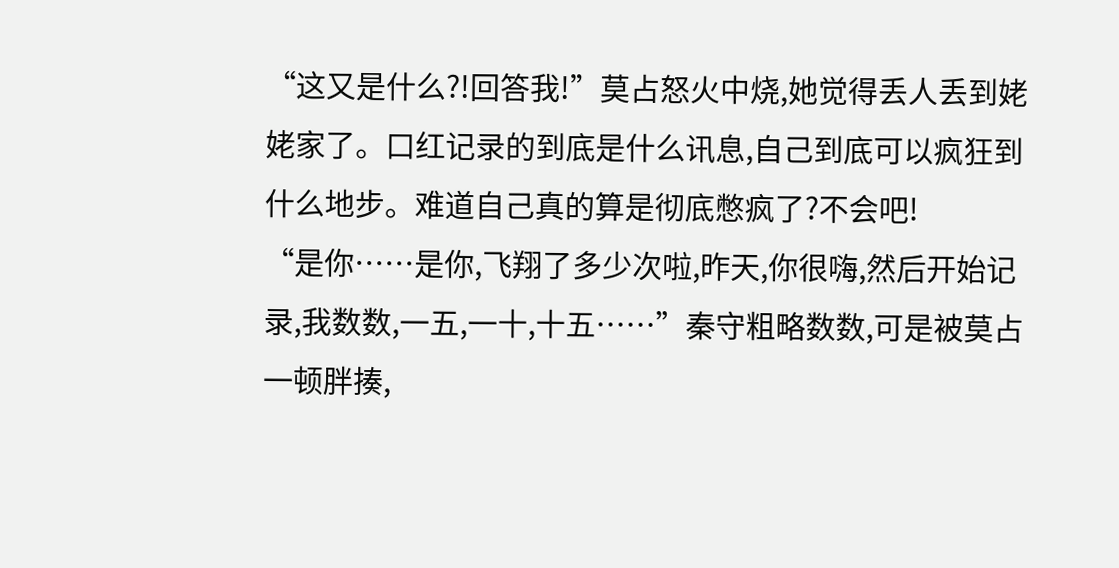“这又是什么?!回答我!”莫占怒火中烧,她觉得丢人丢到姥姥家了。口红记录的到底是什么讯息,自己到底可以疯狂到什么地步。难道自己真的算是彻底憋疯了?不会吧!
“是你……是你,飞翔了多少次啦,昨天,你很嗨,然后开始记录,我数数,一五,一十,十五……”秦守粗略数数,可是被莫占一顿胖揍,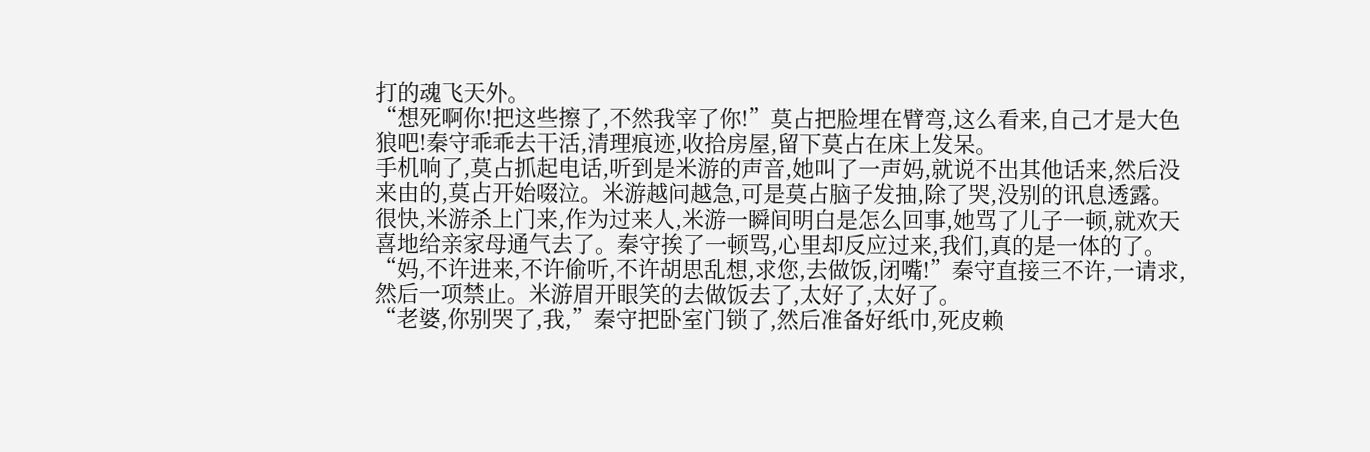打的魂飞天外。
“想死啊你!把这些擦了,不然我宰了你!”莫占把脸埋在臂弯,这么看来,自己才是大色狼吧!秦守乖乖去干活,清理痕迹,收拾房屋,留下莫占在床上发呆。
手机响了,莫占抓起电话,听到是米游的声音,她叫了一声妈,就说不出其他话来,然后没来由的,莫占开始啜泣。米游越问越急,可是莫占脑子发抽,除了哭,没别的讯息透露。
很快,米游杀上门来,作为过来人,米游一瞬间明白是怎么回事,她骂了儿子一顿,就欢天喜地给亲家母通气去了。秦守挨了一顿骂,心里却反应过来,我们,真的是一体的了。
“妈,不许进来,不许偷听,不许胡思乱想,求您,去做饭,闭嘴!”秦守直接三不许,一请求,然后一项禁止。米游眉开眼笑的去做饭去了,太好了,太好了。
“老婆,你别哭了,我,”秦守把卧室门锁了,然后准备好纸巾,死皮赖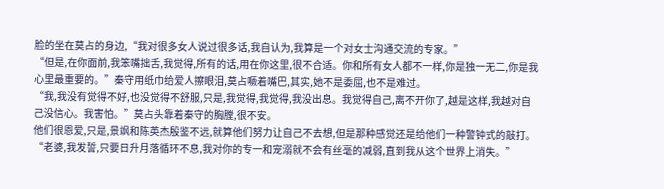脸的坐在莫占的身边,“我对很多女人说过很多话,我自认为,我算是一个对女士沟通交流的专家。”
“但是,在你面前,我笨嘴拙舌,我觉得,所有的话,用在你这里,很不合适。你和所有女人都不一样,你是独一无二,你是我心里最重要的。”秦守用纸巾给爱人擦眼泪,莫占噘着嘴巴,其实,她不是委屈,也不是难过。
“我,我没有觉得不好,也没觉得不舒服,只是,我觉得,我觉得,我没出息。我觉得自己,离不开你了,越是这样,我越对自己没信心。我害怕。”莫占头靠着秦守的胸膛,很不安。
他们很恩爱,只是,景飒和陈英杰殷鉴不远,就算他们努力让自己不去想,但是那种感觉还是给他们一种警钟式的敲打。
“老婆,我发誓,只要日升月落循环不息,我对你的专一和宠溺就不会有丝毫的减弱,直到我从这个世界上消失。”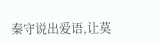秦守说出爱语,让莫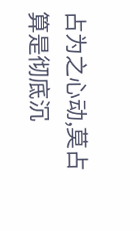占为之心动,莫占算是彻底沉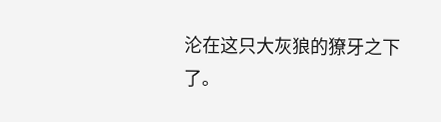沦在这只大灰狼的獠牙之下了。